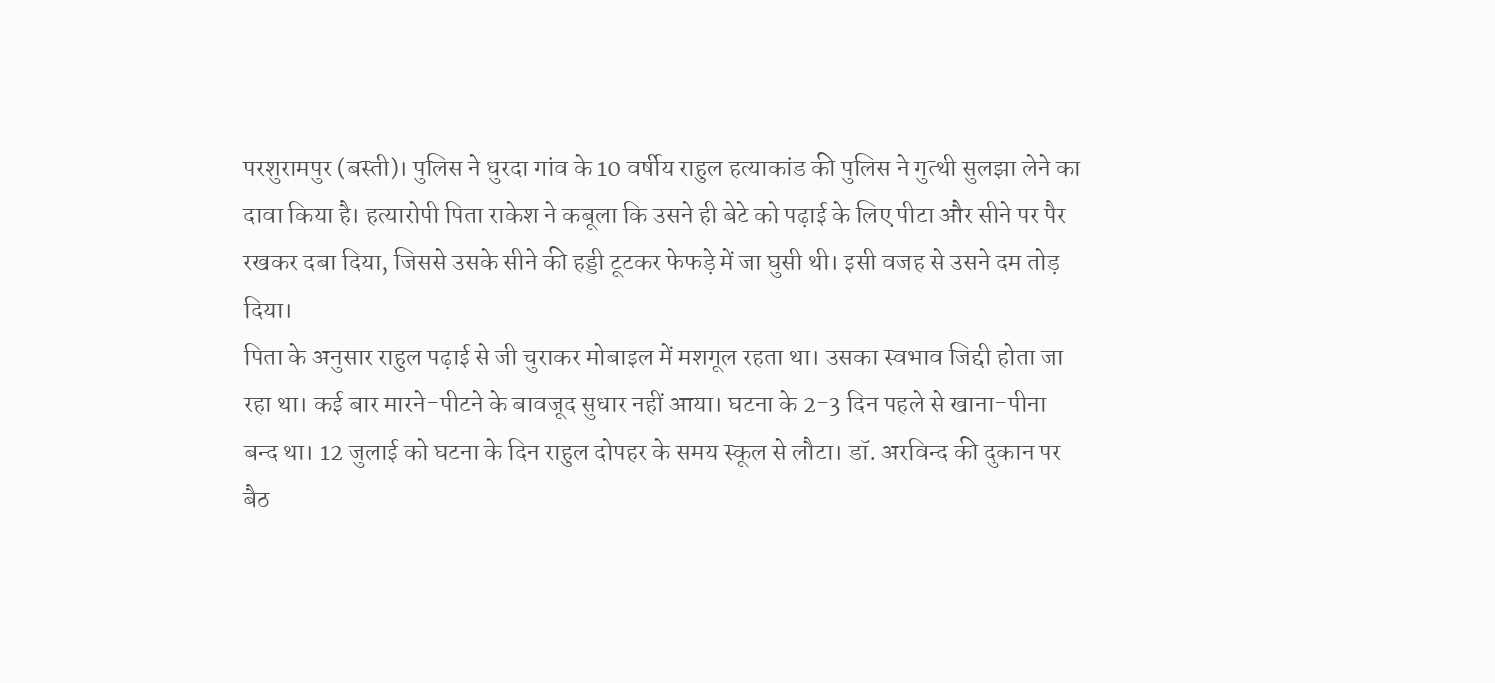परशुरामपुर (बस्ती)। पुलिस ने धुरदा गांव के 10 वर्षीय राहुल हत्याकांड की पुलिस ने गुत्थी सुलझा लेने का दावा किया है। हत्यारोपी पिता राकेश ने कबूला कि उसने ही बेटे को पढ़ाई के लिए पीटा और सीने पर पैर रखकर दबा दिया, जिससे उसके सीने की हड्डी टूटकर फेफड़े में जा घुसी थी। इसी वजह से उसने दम तोड़ दिया।
पिता के अनुसार राहुल पढ़ाई से जी चुराकर मोबाइल में मशगूल रहता था। उसका स्वभाव जिद्दी होता जा रहा था। कई बार मारने-पीटने के बावजूद सुधार नहीं आया। घटना के 2-3 दिन पहले से खाना-पीना बन्द था। 12 जुलाई को घटना के दिन राहुल दोपहर के समय स्कूल से लौटा। डॉ. अरविन्द की दुकान पर बैठ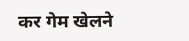कर गेम खेलने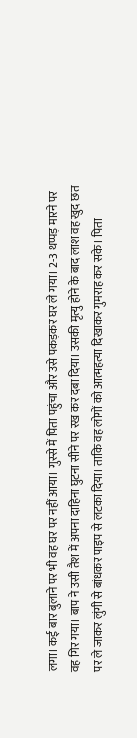लगा। कई बार बुलाने पर भी वह घर पर नहीं आया। गुस्से में पिता पहुंचा और उसे पकड़कर घर ले गया। 2-3 थप्पड़ मारने पर वह गिर गया। बाप ने उसी तैश में अपना दाहिना घुटना सीने पर रख कर दबा दिया। उसकी मृत्यु होने के बाद लाश वह खुद छत पर ले जाकर लुंगी से बांधकर पाइप से लटका दिया। ताकि वह लोगों को आत्महत्या दिखाकर गुमराह कर सके। पिता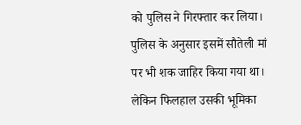को पुलिस ने गिरफ्तार कर लिया। पुलिस के अनुसार इसमें सौतेली मां पर भी शक जाहिर किया गया था। लेकिन फिलहाल उसकी भूमिका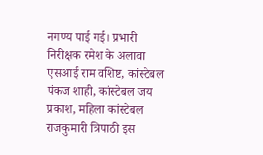नगण्य पाई गई। प्रभारी निरीक्षक रमेश के अलावा एसआई राम वशिष्ट, कांस्टेबल पंकज शाही, कांस्टेबल जय प्रकाश, महिला कांस्टेबल राजकुमारी त्रिपाठी इस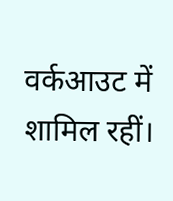वर्कआउट में शामिल रहीं।